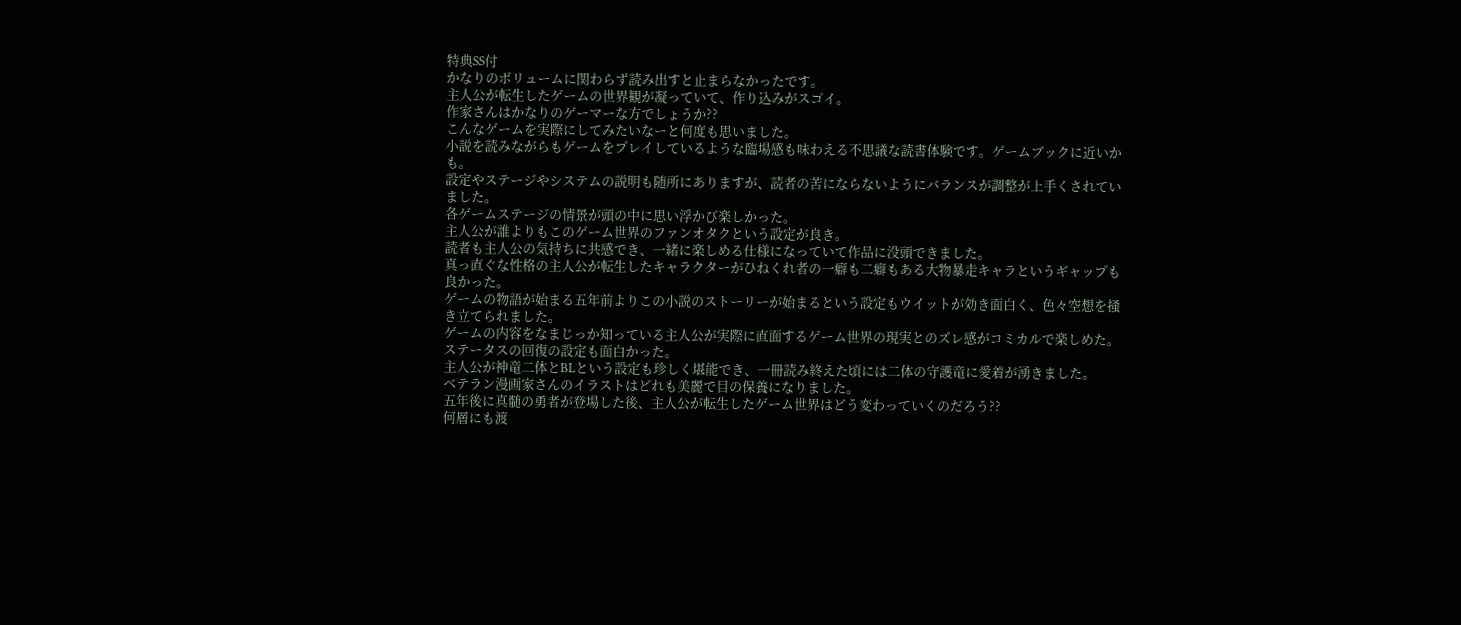特典SS付
かなりのボリュームに関わらず読み出すと止まらなかったです。
主人公が転生したゲームの世界観が凝っていて、作り込みがスゴイ。
作家さんはかなりのゲーマーな方でしょうか??
こんなゲームを実際にしてみたいなーと何度も思いました。
小説を読みながらもゲームをプレイしているような臨場感も味わえる不思議な読書体験です。ゲームブックに近いかも。
設定やステージやシステムの説明も随所にありますが、読者の苦にならないようにバランスが調整が上手くされていました。
各ゲームステージの情景が頭の中に思い浮かび楽しかった。
主人公が誰よりもこのゲーム世界のファンオタクという設定が良き。
読者も主人公の気持ちに共感でき、一緒に楽しめる仕様になっていて作品に没頭できました。
真っ直ぐな性格の主人公が転生したキャラクターがひねくれ者の一癖も二癖もある大物暴走キャラというギャップも良かった。
ゲームの物語が始まる五年前よりこの小説のストーリーが始まるという設定もウイットが効き面白く、色々空想を掻き立てられました。
ゲームの内容をなまじっか知っている主人公が実際に直面するゲーム世界の現実とのズレ感がコミカルで楽しめた。
ステータスの回復の設定も面白かった。
主人公が神竜二体とBLという設定も珍しく堪能でき、一冊読み終えた頃には二体の守護竜に愛着が湧きました。
ベテラン漫画家さんのイラストはどれも美麗で目の保養になりました。
五年後に真髄の勇者が登場した後、主人公が転生したゲーム世界はどう変わっていくのだろう??
何層にも渡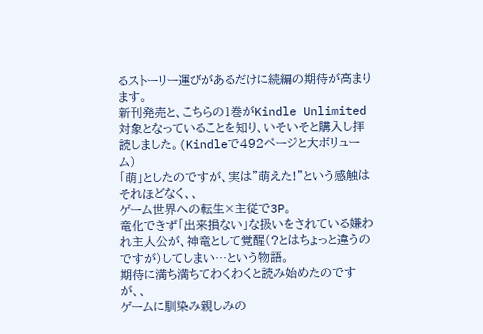るストーリー運びがあるだけに続編の期待が高まります。
新刊発売と、こちらの1巻がKindle Unlimited対象となっていることを知り、いそいそと購入し拝読しました。(Kindleで492ページと大ボリューム)
「萌」としたのですが、実は”萌えた!”という感触はそれほどなく、、
ゲーム世界への転生×主従で3P。
竜化できず「出来損ない」な扱いをされている嫌われ主人公が、神竜として覚醒(?とはちょっと違うのですが)してしまい…という物語。
期待に満ち満ちてわくわくと読み始めたのですが、、
ゲームに馴染み親しみの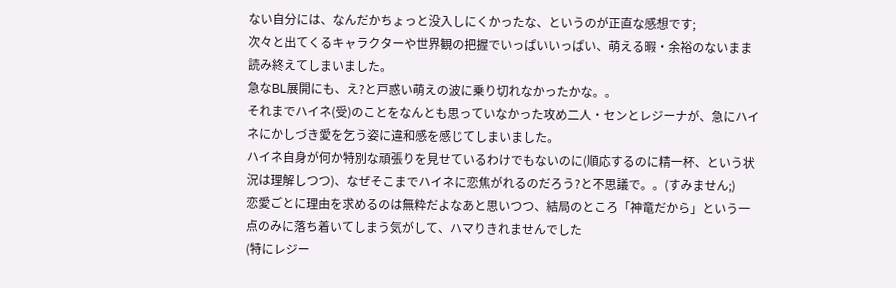ない自分には、なんだかちょっと没入しにくかったな、というのが正直な感想です;
次々と出てくるキャラクターや世界観の把握でいっぱいいっぱい、萌える暇・余裕のないまま読み終えてしまいました。
急なBL展開にも、え?と戸惑い萌えの波に乗り切れなかったかな。。
それまでハイネ(受)のことをなんとも思っていなかった攻め二人・センとレジーナが、急にハイネにかしづき愛を乞う姿に違和感を感じてしまいました。
ハイネ自身が何か特別な頑張りを見せているわけでもないのに(順応するのに精一杯、という状況は理解しつつ)、なぜそこまでハイネに恋焦がれるのだろう?と不思議で。。(すみません;)
恋愛ごとに理由を求めるのは無粋だよなあと思いつつ、結局のところ「神竜だから」という一点のみに落ち着いてしまう気がして、ハマりきれませんでした
(特にレジー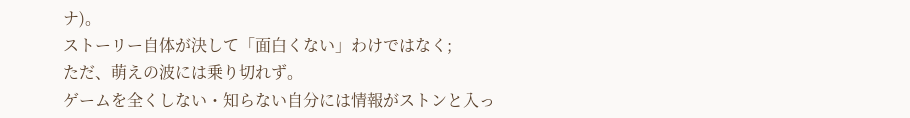ナ)。
ストーリー自体が決して「面白くない」わけではなく;
ただ、萌えの波には乗り切れず。
ゲームを全くしない・知らない自分には情報がストンと入っ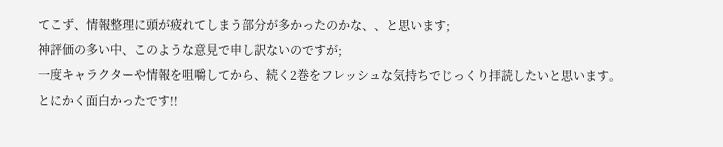てこず、情報整理に頭が疲れてしまう部分が多かったのかな、、と思います;
神評価の多い中、このような意見で申し訳ないのですが;
一度キャラクターや情報を咀嚼してから、続く2巻をフレッシュな気持ちでじっくり拝読したいと思います。
とにかく面白かったです!!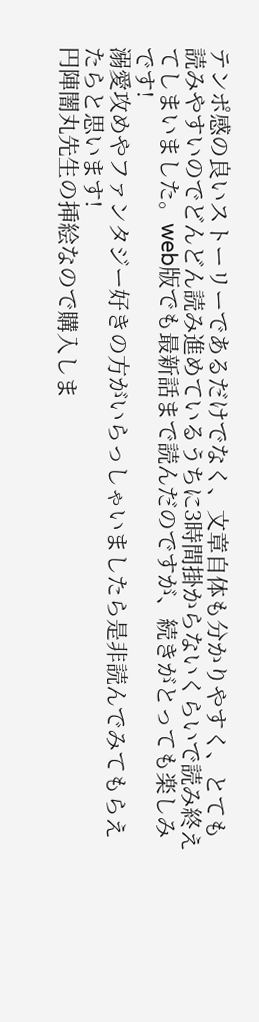テンポ感の良いストーリーであるだけでなく、文章自体も分かりやすく、とても読みやすいのでどんどん読み進めているうちに3時間掛からないくらいで読み終えてしまいました。web版でも最新話まで読んだのですが、続きがとっても楽しみです!
溺愛攻めやファンタジー好きの方がいらっしゃいましたら是非読んでみてもらえたらと思います!
円陣闇丸先生の挿絵なので購入しま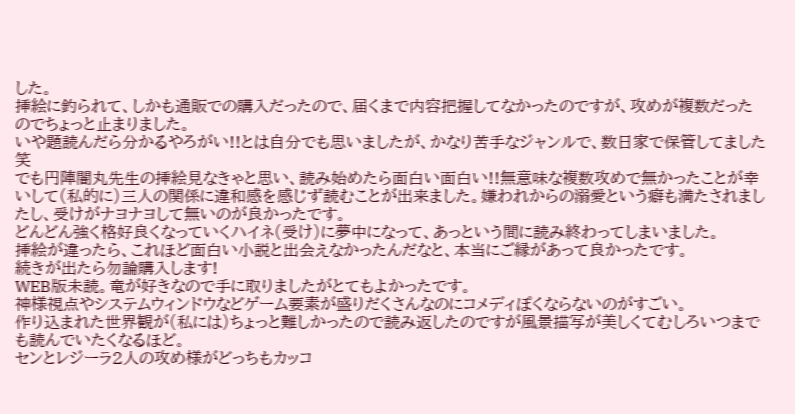した。
挿絵に釣られて、しかも通販での購入だったので、届くまで内容把握してなかったのですが、攻めが複数だったのでちょっと止まりました。
いや題読んだら分かるやろがい!!とは自分でも思いましたが、かなり苦手なジャンルで、数日家で保管してました笑
でも円陣闇丸先生の挿絵見なきゃと思い、読み始めたら面白い面白い!!無意味な複数攻めで無かったことが幸いして(私的に)三人の関係に違和感を感じず読むことが出来ました。嫌われからの溺愛という癖も満たされましたし、受けがナヨナヨして無いのが良かったです。
どんどん強く格好良くなっていくハイネ(受け)に夢中になって、あっという間に読み終わってしまいました。
挿絵が違ったら、これほど面白い小説と出会えなかったんだなと、本当にご縁があって良かったです。
続きが出たら勿論購入します!
WEB版未読。竜が好きなので手に取りましたがとてもよかったです。
神様視点やシステムウィンドウなどゲーム要素が盛りだくさんなのにコメディぽくならないのがすごい。
作り込まれた世界観が(私には)ちょっと難しかったので読み返したのですが風景描写が美しくてむしろいつまでも読んでいたくなるほど。
センとレジーラ2人の攻め様がどっちもカッコ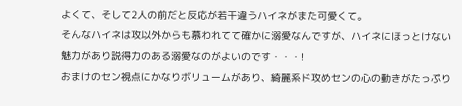よくて、そして2人の前だと反応が若干違うハイネがまた可愛くて。
そんなハイネは攻以外からも慕われてて確かに溺愛なんですが、ハイネにほっとけない魅力があり説得力のある溺愛なのがよいのです・・・!
おまけのセン視点にかなりボリュームがあり、綺麗系ド攻めセンの心の動きがたっぷり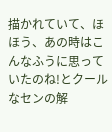描かれていて、ほほう、あの時はこんなふうに思っていたのね!とクールなセンの解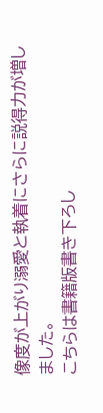像度が上がり溺愛と執着にさらに説得力が増しました。
こちらは書籍版書き下ろし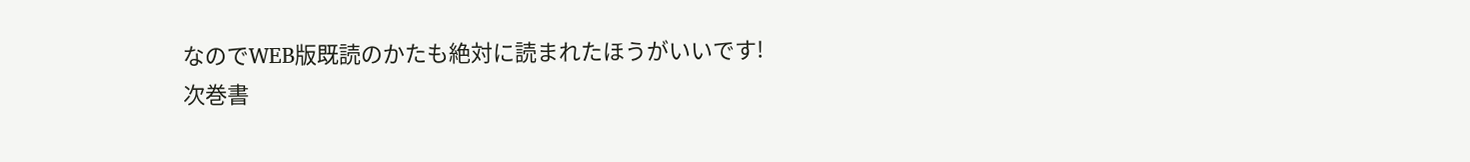なのでWEB版既読のかたも絶対に読まれたほうがいいです!
次巻書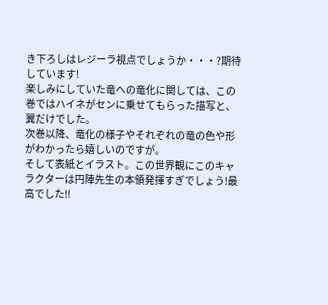き下ろしはレジーラ視点でしょうか・・・?期待しています!
楽しみにしていた竜への竜化に関しては、この巻ではハイネがセンに乗せてもらった描写と、翼だけでした。
次巻以降、竜化の様子やそれぞれの竜の色や形がわかったら嬉しいのですが。
そして表紙とイラスト。この世界観にこのキャラクターは円陣先生の本領発揮すぎでしょう!最高でした!!